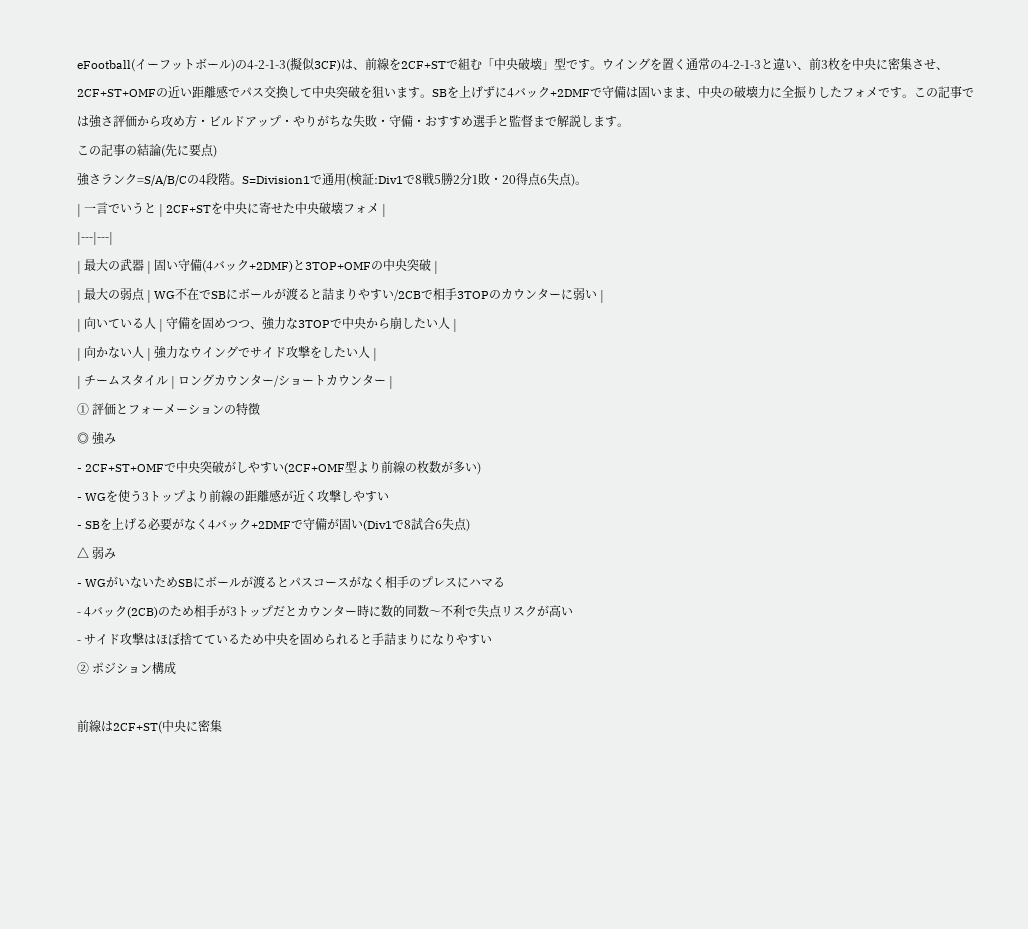eFootball(イーフットボール)の4-2-1-3(擬似3CF)は、前線を2CF+STで組む「中央破壊」型です。ウイングを置く通常の4-2-1-3と違い、前3枚を中央に密集させ、2CF+ST+OMFの近い距離感でパス交換して中央突破を狙います。SBを上げずに4バック+2DMFで守備は固いまま、中央の破壊力に全振りしたフォメです。この記事では強さ評価から攻め方・ビルドアップ・やりがちな失敗・守備・おすすめ選手と監督まで解説します。
この記事の結論(先に要点)
強さランク=S/A/B/Cの4段階。S=Division1で通用(検証:Div1で8戦5勝2分1敗・20得点6失点)。
| 一言でいうと | 2CF+STを中央に寄せた中央破壊フォメ |
|---|---|
| 最大の武器 | 固い守備(4バック+2DMF)と3TOP+OMFの中央突破 |
| 最大の弱点 | WG不在でSBにボールが渡ると詰まりやすい/2CBで相手3TOPのカウンターに弱い |
| 向いている人 | 守備を固めつつ、強力な3TOPで中央から崩したい人 |
| 向かない人 | 強力なウイングでサイド攻撃をしたい人 |
| チームスタイル | ロングカウンター/ショートカウンター |
① 評価とフォーメーションの特徴
◎ 強み
- 2CF+ST+OMFで中央突破がしやすい(2CF+OMF型より前線の枚数が多い)
- WGを使う3トップより前線の距離感が近く攻撃しやすい
- SBを上げる必要がなく4バック+2DMFで守備が固い(Div1で8試合6失点)
△ 弱み
- WGがいないためSBにボールが渡るとパスコースがなく相手のプレスにハマる
- 4バック(2CB)のため相手が3トップだとカウンター時に数的同数〜不利で失点リスクが高い
- サイド攻撃はほぼ捨てているため中央を固められると手詰まりになりやすい
② ポジション構成

前線は2CF+ST(中央に密集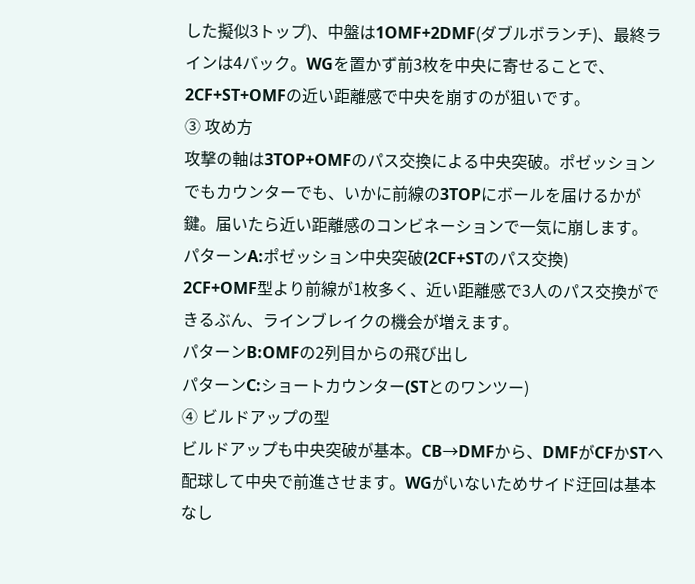した擬似3トップ)、中盤は1OMF+2DMF(ダブルボランチ)、最終ラインは4バック。WGを置かず前3枚を中央に寄せることで、2CF+ST+OMFの近い距離感で中央を崩すのが狙いです。
③ 攻め方
攻撃の軸は3TOP+OMFのパス交換による中央突破。ポゼッションでもカウンターでも、いかに前線の3TOPにボールを届けるかが鍵。届いたら近い距離感のコンビネーションで一気に崩します。
パターンA:ポゼッション中央突破(2CF+STのパス交換)
2CF+OMF型より前線が1枚多く、近い距離感で3人のパス交換ができるぶん、ラインブレイクの機会が増えます。
パターンB:OMFの2列目からの飛び出し
パターンC:ショートカウンター(STとのワンツー)
④ ビルドアップの型
ビルドアップも中央突破が基本。CB→DMFから、DMFがCFかSTへ配球して中央で前進させます。WGがいないためサイド迂回は基本なし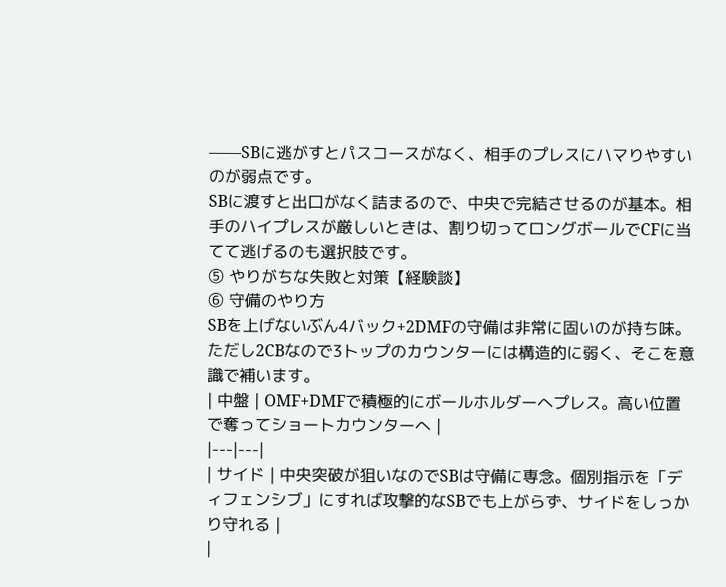——SBに逃がすとパスコースがなく、相手のプレスにハマりやすいのが弱点です。
SBに渡すと出口がなく詰まるので、中央で完結させるのが基本。相手のハイプレスが厳しいときは、割り切ってロングボールでCFに当てて逃げるのも選択肢です。
⑤ やりがちな失敗と対策【経験談】
⑥ 守備のやり方
SBを上げないぶん4バック+2DMFの守備は非常に固いのが持ち味。ただし2CBなので3トップのカウンターには構造的に弱く、そこを意識で補います。
| 中盤 | OMF+DMFで積極的にボールホルダーへプレス。高い位置で奪ってショートカウンターへ |
|---|---|
| サイド | 中央突破が狙いなのでSBは守備に専念。個別指示を「ディフェンシブ」にすれば攻撃的なSBでも上がらず、サイドをしっかり守れる |
|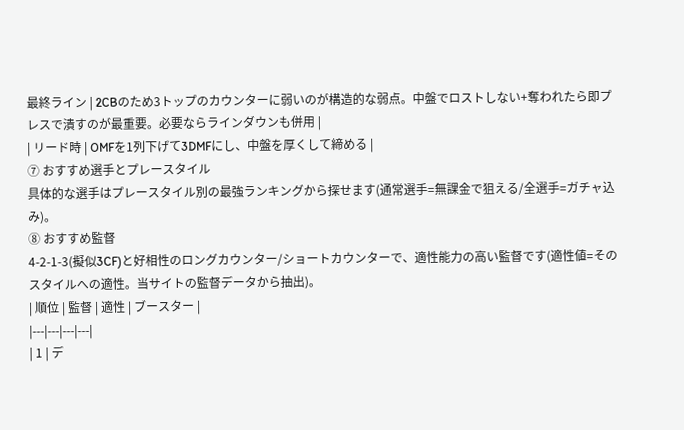最終ライン | 2CBのため3トップのカウンターに弱いのが構造的な弱点。中盤でロストしない+奪われたら即プレスで潰すのが最重要。必要ならラインダウンも併用 |
| リード時 | OMFを1列下げて3DMFにし、中盤を厚くして締める |
⑦ おすすめ選手とプレースタイル
具体的な選手はプレースタイル別の最強ランキングから探せます(通常選手=無課金で狙える/全選手=ガチャ込み)。
⑧ おすすめ監督
4-2-1-3(擬似3CF)と好相性のロングカウンター/ショートカウンターで、適性能力の高い監督です(適性値=そのスタイルへの適性。当サイトの監督データから抽出)。
| 順位 | 監督 | 適性 | ブースター |
|---|---|---|---|
| 1 | デ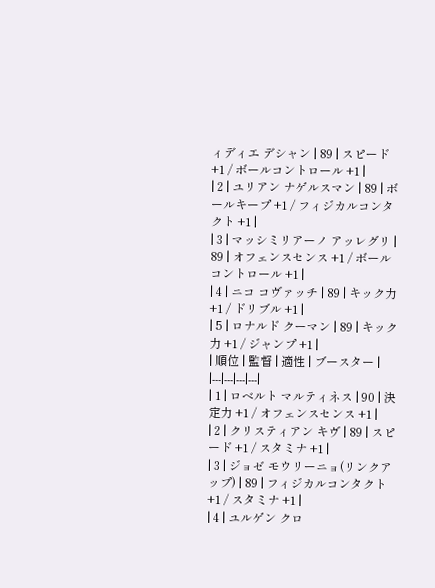ィディエ デシャン | 89 | スピード +1 / ボールコントロール +1 |
| 2 | ユリアン ナゲルスマン | 89 | ボールキープ +1 / フィジカルコンタクト +1 |
| 3 | マッシミリアーノ アッレグリ | 89 | オフェンスセンス +1 / ボールコントロール +1 |
| 4 | ニコ コヴァッチ | 89 | キック力 +1 / ドリブル +1 |
| 5 | ロナルド クーマン | 89 | キック力 +1 / ジャンプ +1 |
| 順位 | 監督 | 適性 | ブースター |
|---|---|---|---|
| 1 | ロベルト マルティネス | 90 | 決定力 +1 / オフェンスセンス +1 |
| 2 | クリスティアン キヴ | 89 | スピード +1 / スタミナ +1 |
| 3 | ジョゼ モウリーニョ(リンクアップ) | 89 | フィジカルコンタクト +1 / スタミナ +1 |
| 4 | ユルゲン クロ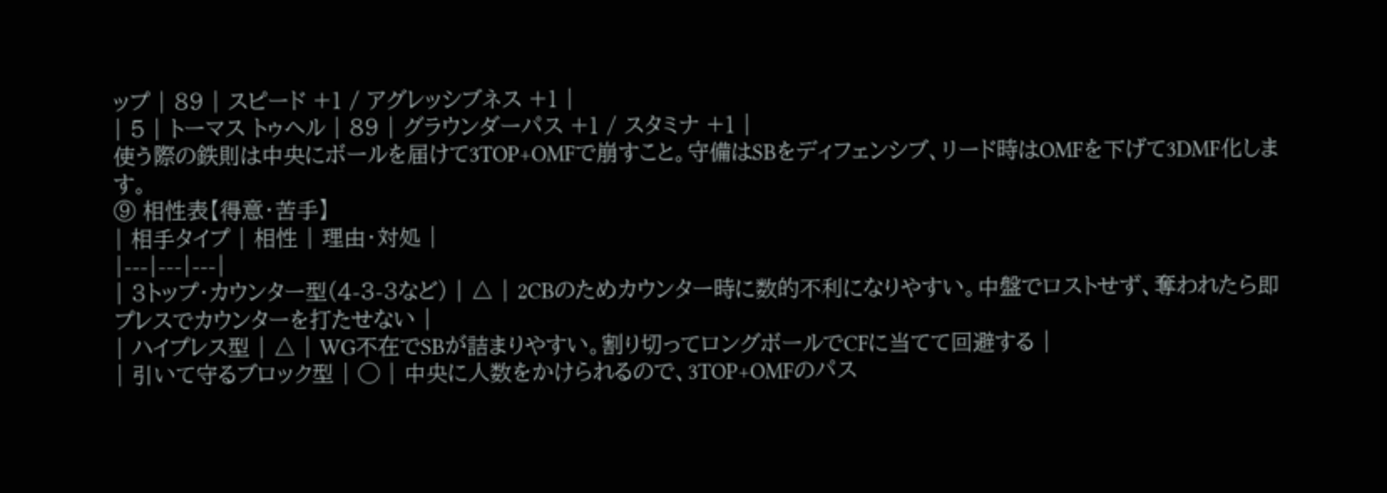ップ | 89 | スピード +1 / アグレッシブネス +1 |
| 5 | トーマス トゥヘル | 89 | グラウンダーパス +1 / スタミナ +1 |
使う際の鉄則は中央にボールを届けて3TOP+OMFで崩すこと。守備はSBをディフェンシブ、リード時はOMFを下げて3DMF化します。
⑨ 相性表【得意・苦手】
| 相手タイプ | 相性 | 理由・対処 |
|---|---|---|
| 3トップ・カウンター型(4-3-3など) | △ | 2CBのためカウンター時に数的不利になりやすい。中盤でロストせず、奪われたら即プレスでカウンターを打たせない |
| ハイプレス型 | △ | WG不在でSBが詰まりやすい。割り切ってロングボールでCFに当てて回避する |
| 引いて守るブロック型 | ◯ | 中央に人数をかけられるので、3TOP+OMFのパス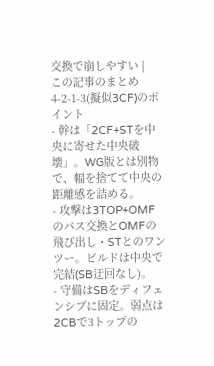交換で崩しやすい |
この記事のまとめ
4-2-1-3(擬似3CF)のポイント
- 幹は「2CF+STを中央に寄せた中央破壊」。WG版とは別物で、幅を捨てて中央の距離感を詰める。
- 攻撃は3TOP+OMFのパス交換とOMFの飛び出し・STとのワンツー。ビルドは中央で完結(SB迂回なし)。
- 守備はSBをディフェンシブに固定。弱点は2CBで3トップの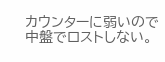カウンターに弱いので中盤でロストしない。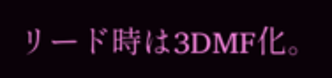リード時は3DMF化。